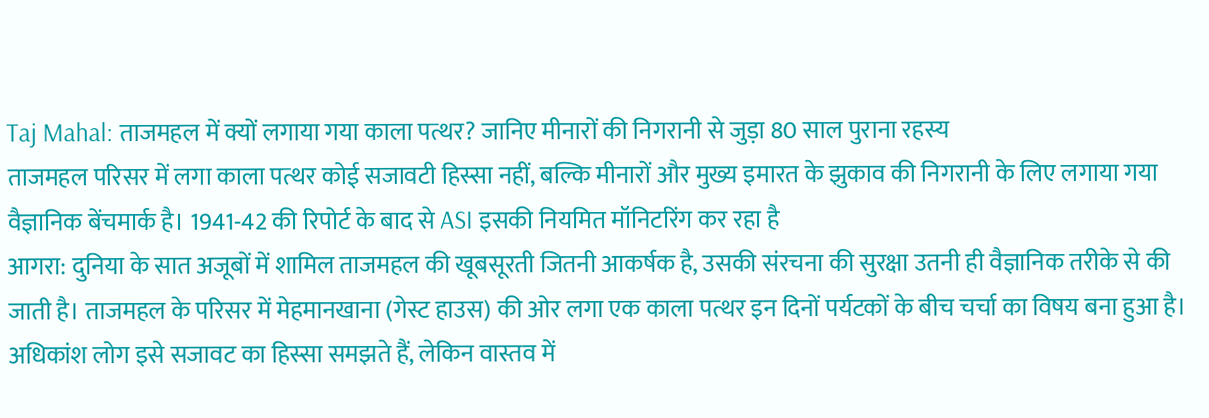Taj Mahal: ताजमहल में क्यों लगाया गया काला पत्थर? जानिए मीनारों की निगरानी से जुड़ा 80 साल पुराना रहस्य
ताजमहल परिसर में लगा काला पत्थर कोई सजावटी हिस्सा नहीं, बल्कि मीनारों और मुख्य इमारत के झुकाव की निगरानी के लिए लगाया गया वैज्ञानिक बेंचमार्क है। 1941-42 की रिपोर्ट के बाद से ASI इसकी नियमित मॉनिटरिंग कर रहा है
आगरा: दुनिया के सात अजूबों में शामिल ताजमहल की खूबसूरती जितनी आकर्षक है, उसकी संरचना की सुरक्षा उतनी ही वैज्ञानिक तरीके से की जाती है। ताजमहल के परिसर में मेहमानखाना (गेस्ट हाउस) की ओर लगा एक काला पत्थर इन दिनों पर्यटकों के बीच चर्चा का विषय बना हुआ है। अधिकांश लोग इसे सजावट का हिस्सा समझते हैं, लेकिन वास्तव में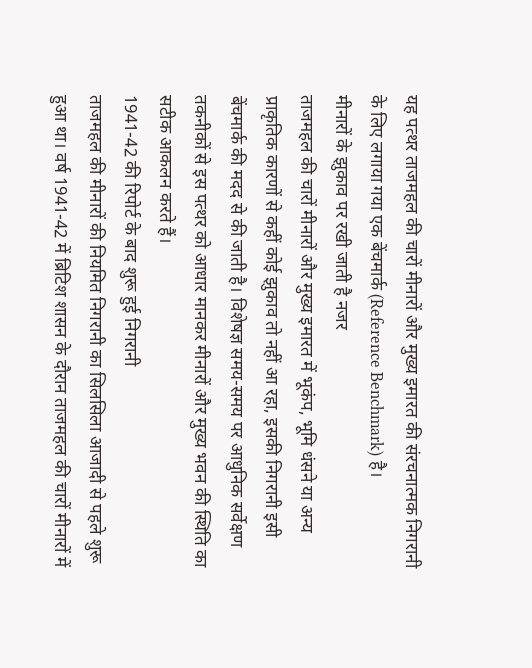यह पत्थर ताजमहल की चारों मीनारों और मुख्य इमारत की संरचनात्मक निगरानी के लिए लगाया गया एक बेंचमार्क (Reference Benchmark) है।
मीनारों के झुकाव पर रखी जाती है नजर
ताजमहल की चारों मीनारों और मुख्य इमारत में भूकंप, भूमि धंसने या अन्य प्राकृतिक कारणों से कहीं कोई झुकाव तो नहीं आ रहा, इसकी निगरानी इसी बेंचमार्क की मदद से की जाती है। विशेषज्ञ समय-समय पर आधुनिक सर्वेक्षण तकनीकों से इस पत्थर को आधार मानकर मीनारों और मुख्य भवन की स्थिति का सटीक आकलन करते हैं।
1941-42 की रिपोर्ट के बाद शुरू हुई निगरानी
ताजमहल की मीनारों की नियमित निगरानी का सिलसिला आजादी से पहले शुरू हुआ था। वर्ष 1941-42 में ब्रिटिश शासन के दौरान ताजमहल की चारों मीनारों में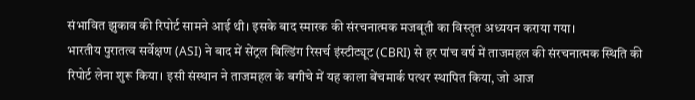संभावित झुकाव की रिपोर्ट सामने आई थी। इसके बाद स्मारक की संरचनात्मक मजबूती का विस्तृत अध्ययन कराया गया।
भारतीय पुरातत्व सर्वेक्षण (ASI) ने बाद में सेंट्रल बिल्डिंग रिसर्च इंस्टीट्यूट (CBRI) से हर पांच वर्ष में ताजमहल की संरचनात्मक स्थिति की रिपोर्ट लेना शुरू किया। इसी संस्थान ने ताजमहल के बगीचे में यह काला बेंचमार्क पत्थर स्थापित किया, जो आज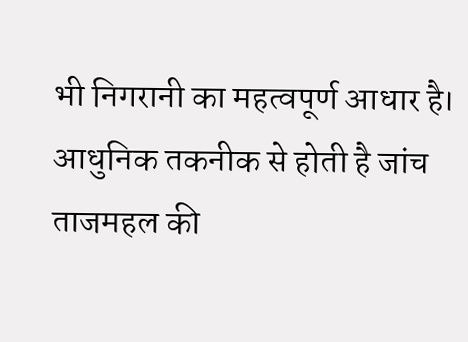भी निगरानी का महत्वपूर्ण आधार है।
आधुनिक तकनीक से होती है जांच
ताजमहल की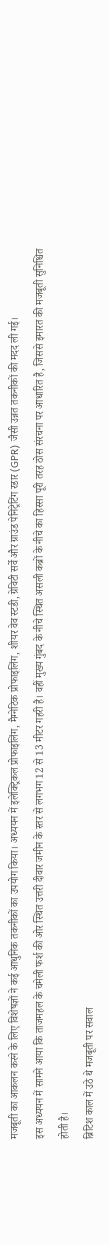मजबूती का आकलन करने के लिए विशेषज्ञों ने कई आधुनिक तकनीकों का उपयोग किया। अध्ययन में इलेक्ट्रिकल प्रोफाइलिंग, मैग्नेटिक प्रोफाइलिंग, शीयर वेव स्टडी, ग्रेविटी सर्वे और ग्राउंड पेनिट्रेटिंग रडार (GPR) जैसी उन्नत तकनीकों की मदद ली गई।
इस अध्ययन में सामने आया कि ताजमहल के चमेली फर्श की ओर स्थित उत्तरी दीवार जमीन के स्तर से लगभग 12 से 13 मीटर गहरी है। वहीं मुख्य गुंबद के नीचे स्थित असली कब्रों के नीचे का हिस्सा पूरी तरह ठोस संरचना पर आधारित है, जिससे इमारत की मजबूती सुनिश्चित होती है।
ब्रिटिश काल में उठे थे मजबूती पर सवाल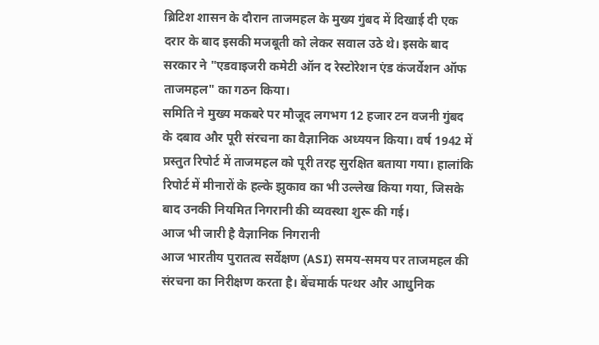ब्रिटिश शासन के दौरान ताजमहल के मुख्य गुंबद में दिखाई दी एक दरार के बाद इसकी मजबूती को लेकर सवाल उठे थे। इसके बाद सरकार ने "एडवाइजरी कमेटी ऑन द रेस्टोरेशन एंड कंजर्वेशन ऑफ ताजमहल" का गठन किया।
समिति ने मुख्य मकबरे पर मौजूद लगभग 12 हजार टन वजनी गुंबद के दबाव और पूरी संरचना का वैज्ञानिक अध्ययन किया। वर्ष 1942 में प्रस्तुत रिपोर्ट में ताजमहल को पूरी तरह सुरक्षित बताया गया। हालांकि रिपोर्ट में मीनारों के हल्के झुकाव का भी उल्लेख किया गया, जिसके बाद उनकी नियमित निगरानी की व्यवस्था शुरू की गई।
आज भी जारी है वैज्ञानिक निगरानी
आज भारतीय पुरातत्व सर्वेक्षण (ASI) समय-समय पर ताजमहल की संरचना का निरीक्षण करता है। बेंचमार्क पत्थर और आधुनिक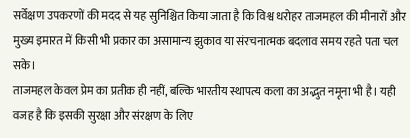सर्वेक्षण उपकरणों की मदद से यह सुनिश्चित किया जाता है कि विश्व धरोहर ताजमहल की मीनारों और मुख्य इमारत में किसी भी प्रकार का असामान्य झुकाव या संरचनात्मक बदलाव समय रहते पता चल सके।
ताजमहल केवल प्रेम का प्रतीक ही नहीं, बल्कि भारतीय स्थापत्य कला का अद्भुत नमूना भी है। यही वजह है कि इसकी सुरक्षा और संरक्षण के लिए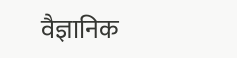वैज्ञानिक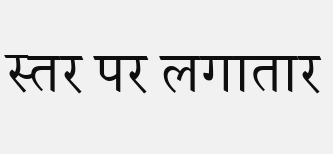स्तर पर लगातार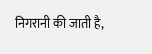निगरानी की जाती है,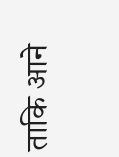ताकि आने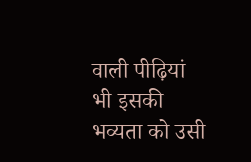वाली पीढ़ियां भी इसकी भव्यता को उसी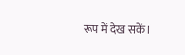रूप में देख सकें।